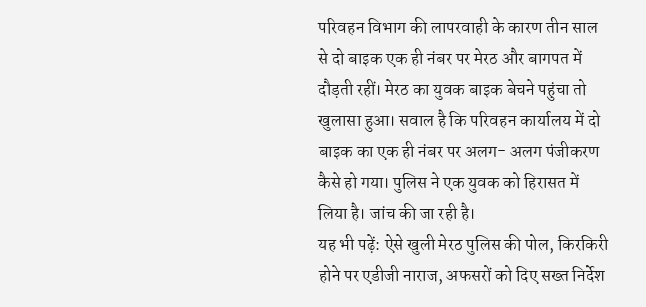परिवहन विभाग की लापरवाही के कारण तीन साल से दो बाइक एक ही नंबर पर मेरठ और बागपत में दौड़ती रहीं। मेरठ का युवक बाइक बेचने पहुंचा तो खुलासा हुआ। सवाल है कि परिवहन कार्यालय में दो बाइक का एक ही नंबर पर अलग- अलग पंजीकरण कैसे हो गया। पुलिस ने एक युवक को हिरासत में लिया है। जांच की जा रही है।
यह भी पढ़ें: ऐसे खुली मेरठ पुलिस की पोल, किरकिरी होने पर एडीजी नाराज, अफसरों को दिए सख्त निर्देश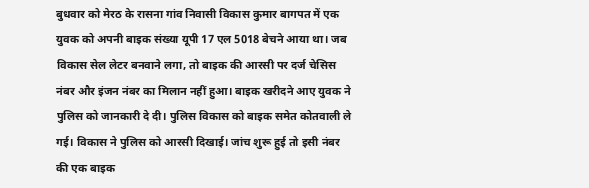बुधवार को मेरठ के रासना गांव निवासी विकास कुमार बागपत में एक युवक को अपनी बाइक संख्या यूपी 17 एल 5018 बेचने आया था। जब विकास सेल लेटर बनवाने लगा, तो बाइक की आरसी पर दर्ज चेसिस नंबर और इंजन नंबर का मिलान नहीं हुआ। बाइक खरीदने आए युवक ने पुलिस को जानकारी दे दी। पुलिस विकास को बाइक समेत कोतवाली ले गई। विकास ने पुलिस को आरसी दिखाई। जांच शुरू हुई तो इसी नंबर की एक बाइक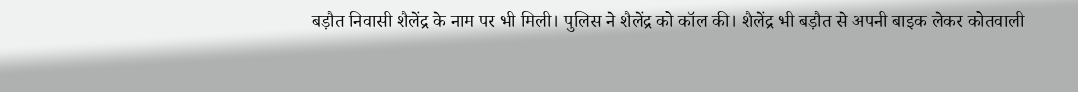बड़ौत निवासी शैलेंद्र के नाम पर भी मिली। पुलिस ने शैलेंद्र को कॉल की। शैलेंद्र भी बड़ौत से अपनी बाइक लेकर कोतवाली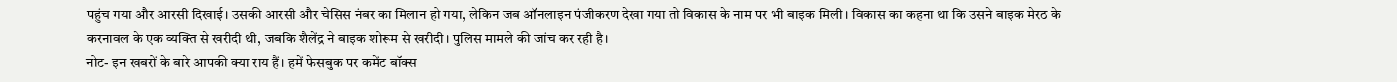पहुंच गया और आरसी दिखाई। उसकी आरसी और चेसिस नंबर का मिलान हो गया, लेकिन जब ऑनलाइन पंजीकरण देखा गया तो विकास के नाम पर भी बाइक मिली। विकास का कहना था कि उसने बाइक मेरठ के करनावल के एक व्यक्ति से खरीदी थी, जबकि शैलेंद्र ने बाइक शोरूम से खरीदी। पुलिस मामले की जांच कर रही है।
नोट- इन खबरों के बारे आपकी क्या राय हैं। हमें फेसबुक पर कमेंट बॉक्स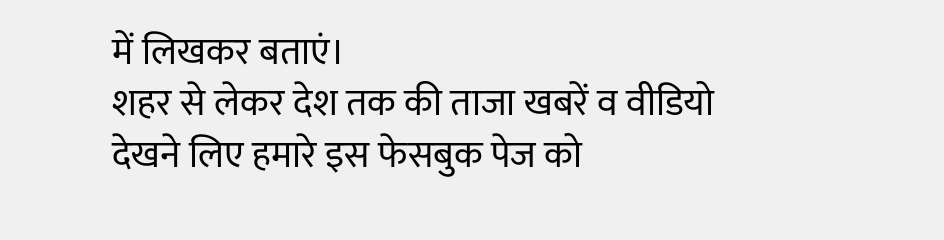में लिखकर बताएं।
शहर से लेकर देश तक की ताजा खबरें व वीडियो देखने लिए हमारे इस फेसबुक पेज को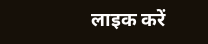लाइक करें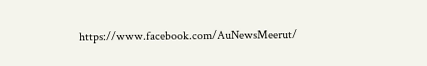https://www.facebook.com/AuNewsMeerut/